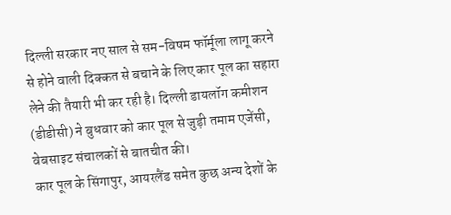दिल्ली सरकार नए साल से सम-विषम फॉर्मूला लागू करने से होने वाली दिक्कत से बचाने के लिए कार पूल का सहारा लेने की तैयारी भी कर रही है। दिल्ली डायलॉग कमीशन (डीडीसी) ने बुधवार को कार पूल से जुड़ी तमाम एजेंसी, वेबसाइट संचालकों से बातचीत की।
कार पूल के सिंगापुर, आयरलैंड समेत कुछ अन्य देशों के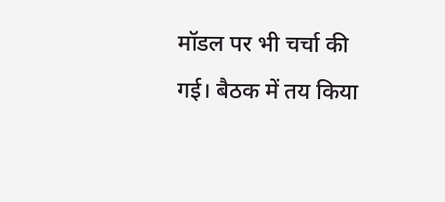मॉडल पर भी चर्चा की गई। बैठक में तय किया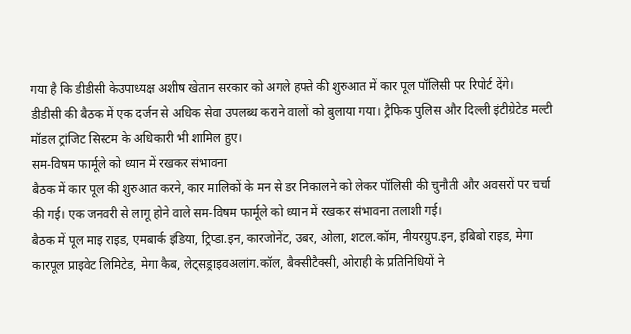गया है कि डीडीसी केउपाध्यक्ष अशीष खेतान सरकार को अगले हफ्ते की शुरुआत में कार पूल पॉलिसी पर रिपोर्ट देंगे।
डीडीसी की बैठक में एक दर्जन से अधिक सेवा उपलब्ध कराने वालों को बुलाया गया। ट्रैफिक पुलिस और दिल्ली इंटीग्रेटेड मल्टी मॉडल ट्रांजिट सिस्टम के अधिकारी भी शामिल हुए।
सम-विषम फार्मूले को ध्यान में रखकर संभावना
बैठक में कार पूल की शुरुआत करने, कार मालिकों के मन से डर निकालने को लेकर पॉलिसी की चुनौती और अवसरों पर चर्चा की गई। एक जनवरी से लागू होने वाले सम-विषम फार्मूले को ध्यान में रखकर संभावना तलाशी गई।
बैठक में पूल माइ राइड, एमबार्क इंडिया, ट्रिप्डा.इन, कारजोनेंट, उबर, ओला, शटल.कॉम, नीयरग्रुप.इन, इबिबो राइड, मेगा कारपूल प्राइवेट लिमिटेड, मेगा कैब, लेट्सड्राइवअलांग.कॉल, बैक्सीटैक्सी, ओराही के प्रतिनिधियों ने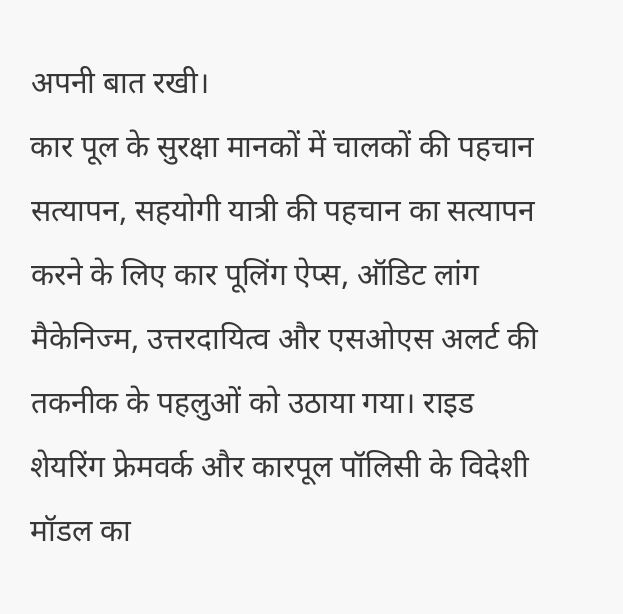अपनी बात रखी।
कार पूल के सुरक्षा मानकों में चालकों की पहचान सत्यापन, सहयोगी यात्री की पहचान का सत्यापन करने के लिए कार पूलिंग ऐप्स, ऑडिट लांग मैकेनिज्म, उत्तरदायित्व और एसओएस अलर्ट की तकनीक के पहलुओं को उठाया गया। राइड शेयरिंग फ्रेमवर्क और कारपूल पॉलिसी के विदेशी मॉडल का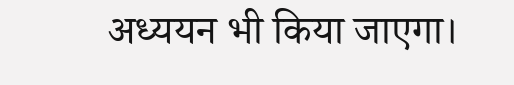अध्ययन भी किया जाएगा।